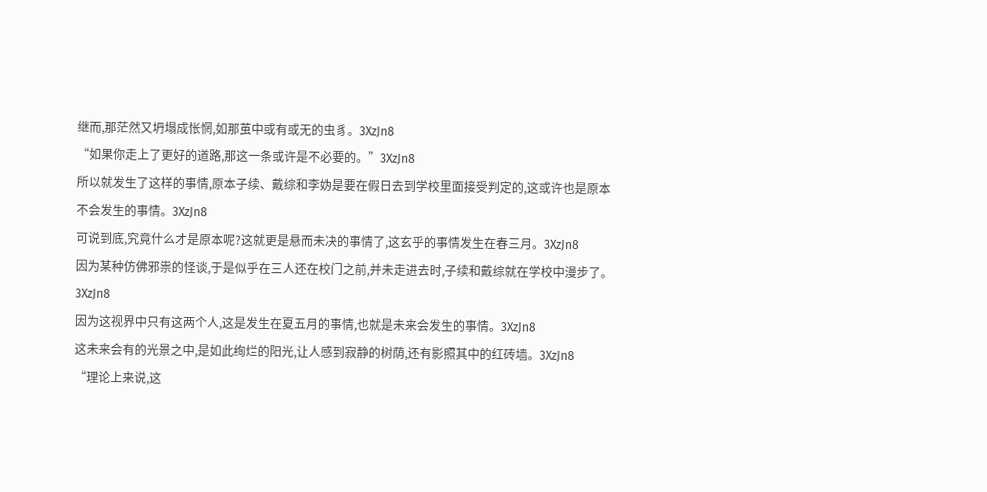继而,那茫然又坍塌成怅惘,如那茧中或有或无的虫豸。3XzJn8
“如果你走上了更好的道路,那这一条或许是不必要的。”3XzJn8
所以就发生了这样的事情,原本子续、戴综和李妫是要在假日去到学校里面接受判定的,这或许也是原本不会发生的事情。3XzJn8
可说到底,究竟什么才是原本呢?这就更是悬而未决的事情了,这玄乎的事情发生在春三月。3XzJn8
因为某种仿佛邪祟的怪谈,于是似乎在三人还在校门之前,并未走进去时,子续和戴综就在学校中漫步了。3XzJn8
因为这视界中只有这两个人,这是发生在夏五月的事情,也就是未来会发生的事情。3XzJn8
这未来会有的光景之中,是如此绚烂的阳光,让人感到寂静的树荫,还有影照其中的红砖墙。3XzJn8
“理论上来说,这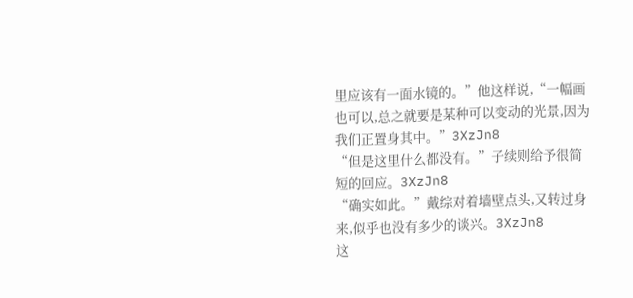里应该有一面水镜的。”他这样说,“一幅画也可以,总之就要是某种可以变动的光景,因为我们正置身其中。”3XzJn8
“但是这里什么都没有。”子续则给予很简短的回应。3XzJn8
“确实如此。”戴综对着墙壁点头,又转过身来,似乎也没有多少的谈兴。3XzJn8
这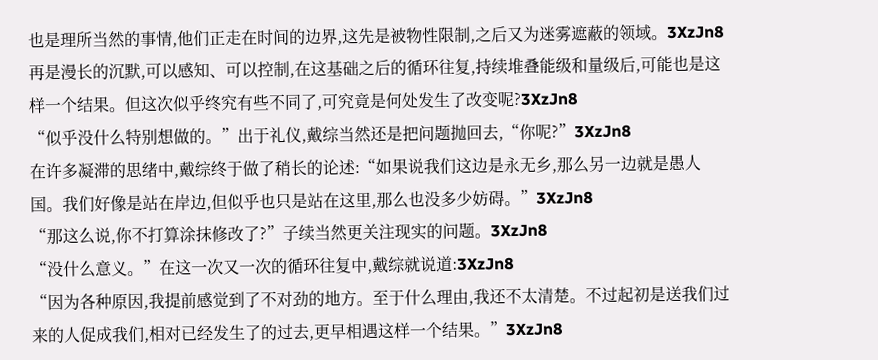也是理所当然的事情,他们正走在时间的边界,这先是被物性限制,之后又为迷雾遮蔽的领域。3XzJn8
再是漫长的沉默,可以感知、可以控制,在这基础之后的循环往复,持续堆叠能级和量级后,可能也是这样一个结果。但这次似乎终究有些不同了,可究竟是何处发生了改变呢?3XzJn8
“似乎没什么特别想做的。”出于礼仪,戴综当然还是把问题抛回去,“你呢?”3XzJn8
在许多凝滞的思绪中,戴综终于做了稍长的论述:“如果说我们这边是永无乡,那么另一边就是愚人国。我们好像是站在岸边,但似乎也只是站在这里,那么也没多少妨碍。”3XzJn8
“那这么说,你不打算涂抹修改了?”子续当然更关注现实的问题。3XzJn8
“没什么意义。”在这一次又一次的循环往复中,戴综就说道:3XzJn8
“因为各种原因,我提前感觉到了不对劲的地方。至于什么理由,我还不太清楚。不过起初是送我们过来的人促成我们,相对已经发生了的过去,更早相遇这样一个结果。”3XzJn8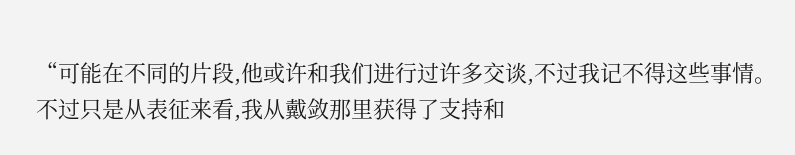“可能在不同的片段,他或许和我们进行过许多交谈,不过我记不得这些事情。不过只是从表征来看,我从戴敛那里获得了支持和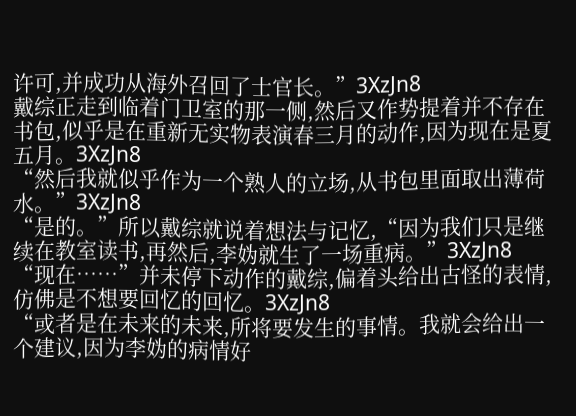许可,并成功从海外召回了士官长。”3XzJn8
戴综正走到临着门卫室的那一侧,然后又作势提着并不存在书包,似乎是在重新无实物表演春三月的动作,因为现在是夏五月。3XzJn8
“然后我就似乎作为一个熟人的立场,从书包里面取出薄荷水。”3XzJn8
“是的。”所以戴综就说着想法与记忆,“因为我们只是继续在教室读书,再然后,李妫就生了一场重病。”3XzJn8
“现在……”并未停下动作的戴综,偏着头给出古怪的表情,仿佛是不想要回忆的回忆。3XzJn8
“或者是在未来的未来,所将要发生的事情。我就会给出一个建议,因为李妫的病情好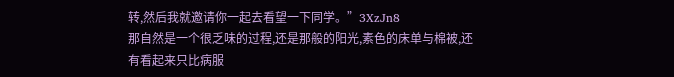转,然后我就邀请你一起去看望一下同学。”3XzJn8
那自然是一个很乏味的过程,还是那般的阳光,素色的床单与棉被,还有看起来只比病服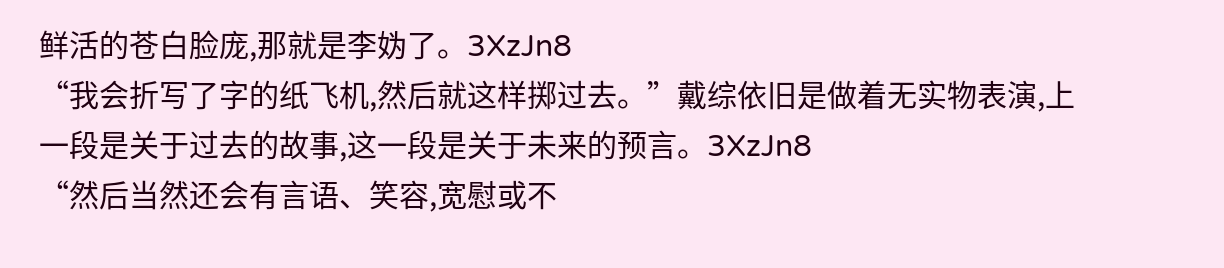鲜活的苍白脸庞,那就是李妫了。3XzJn8
“我会折写了字的纸飞机,然后就这样掷过去。”戴综依旧是做着无实物表演,上一段是关于过去的故事,这一段是关于未来的预言。3XzJn8
“然后当然还会有言语、笑容,宽慰或不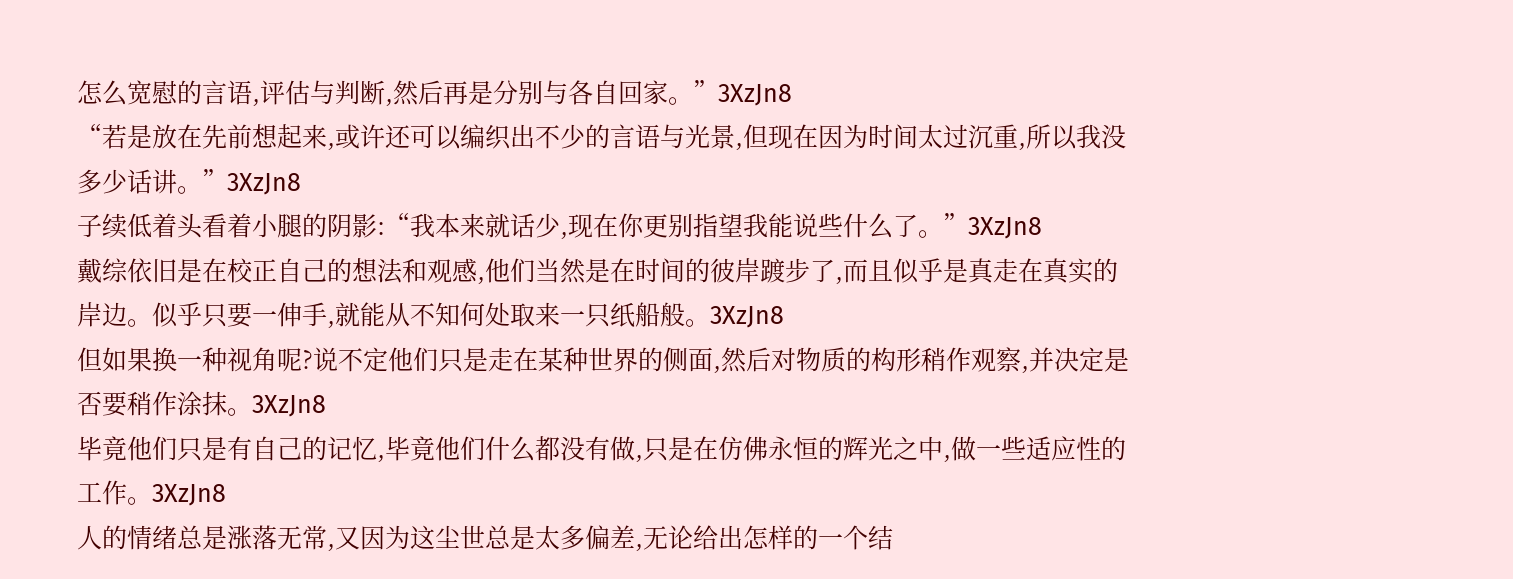怎么宽慰的言语,评估与判断,然后再是分别与各自回家。”3XzJn8
“若是放在先前想起来,或许还可以编织出不少的言语与光景,但现在因为时间太过沉重,所以我没多少话讲。”3XzJn8
子续低着头看着小腿的阴影:“我本来就话少,现在你更别指望我能说些什么了。”3XzJn8
戴综依旧是在校正自己的想法和观感,他们当然是在时间的彼岸踱步了,而且似乎是真走在真实的岸边。似乎只要一伸手,就能从不知何处取来一只纸船般。3XzJn8
但如果换一种视角呢?说不定他们只是走在某种世界的侧面,然后对物质的构形稍作观察,并决定是否要稍作涂抹。3XzJn8
毕竟他们只是有自己的记忆,毕竟他们什么都没有做,只是在仿佛永恒的辉光之中,做一些适应性的工作。3XzJn8
人的情绪总是涨落无常,又因为这尘世总是太多偏差,无论给出怎样的一个结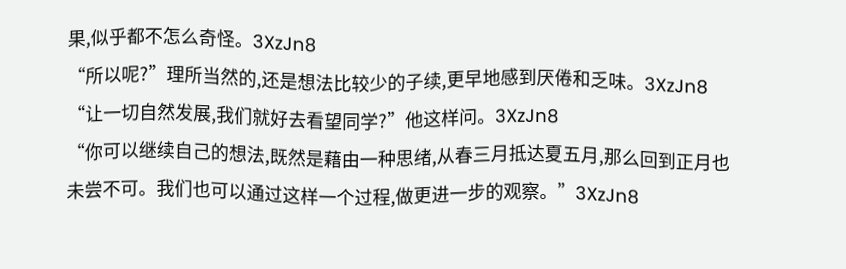果,似乎都不怎么奇怪。3XzJn8
“所以呢?”理所当然的,还是想法比较少的子续,更早地感到厌倦和乏味。3XzJn8
“让一切自然发展,我们就好去看望同学?”他这样问。3XzJn8
“你可以继续自己的想法,既然是藉由一种思绪,从春三月抵达夏五月,那么回到正月也未尝不可。我们也可以通过这样一个过程,做更进一步的观察。”3XzJn8